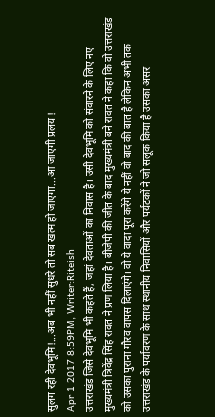सुलग रही देवभूमि!...अब भी नहीं सुधरे तो सब खत्म हो जाएगा...आ जाएगी प्रलय !
Apr 1 2017 8:59PM, Writer:Riteish
उत्तराखंड जिसे देवभूमि भी कहते हैं, जहां देवताओं का निवास है। उसी देवभूमि को संवारने के लिए नए मुख्यमंत्री त्रिवेंद्र सिंह रावत ने प्रण लिया है। बीजेपी की जीत के बाद मुख्यमंत्री बने रावत ने कहा कि वो उत्तराखंड को उसका पुराना गौरव वापस दिलाएंगे। वो ये वादा पूरा करेंगे ये नहीं वो बाद की बात है लेकिन अभी तक उत्तराखंड के पर्यावरण के साथ स्थानीय निवासियों और पर्यटकों ने जो सलूक किया है उसका असर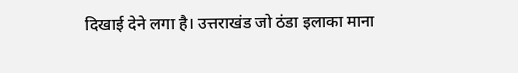दिखाई देने लगा है। उत्तराखंड जो ठंडा इलाका माना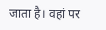जाता है। वहां पर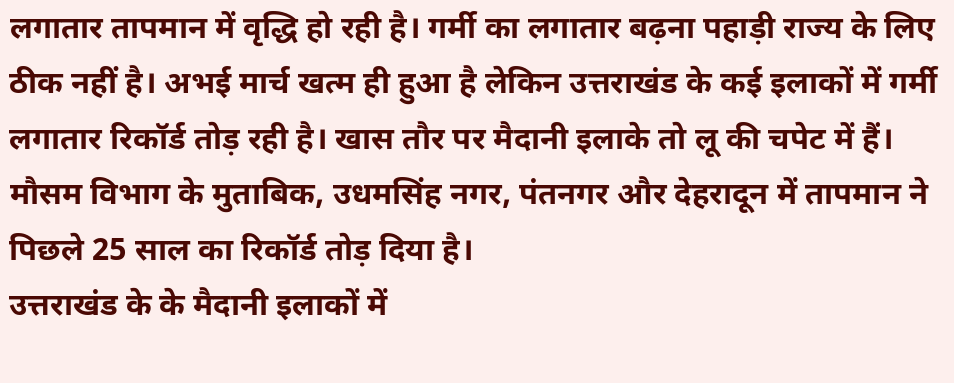लगातार तापमान में वृद्धि हो रही है। गर्मी का लगातार बढ़ना पहाड़ी राज्य के लिए ठीक नहीं है। अभई मार्च खत्म ही हुआ है लेकिन उत्तराखंड के कई इलाकों में गर्मी लगातार रिकॉर्ड तोड़ रही है। खास तौर पर मैदानी इलाके तो लू की चपेट में हैं। मौसम विभाग के मुताबिक, उधमसिंह नगर, पंतनगर और देहरादून में तापमान ने पिछले 25 साल का रिकॉर्ड तोड़ दिया है।
उत्तराखंड के के मैदानी इलाकों में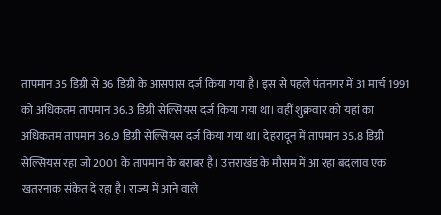तापमान 35 डिग्री से 36 डिग्री के आसपास दर्ज किया गया है। इस से पहले पंतनगर में 31 मार्च 1991 को अधिकतम तापमान 36.3 डिग्री सेल्सियस दर्ज किया गया था। वहीं शुक्रवार को यहां का अधिकतम तापमान 36.9 डिग्री सेल्सियस दर्ज किया गया था। देहरादून में तापमान 35.8 डिग्री सेल्सियस रहा जो 2001 के तापमान के बराबर है। उत्तराखंड के मौसम में आ रहा बदलाव एक खतरनाक संकेत दे रहा है। राज्य में आने वाले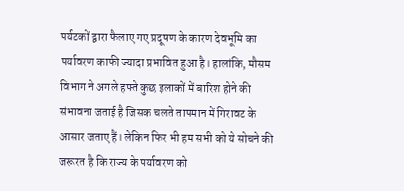पर्यटकों द्वारा फैलाए गए प्रदूषण के कारण देवभूमि का पर्यावरण काफी ज्यादा प्रभावित हुआ है। हालांकि, मौसम विभाग ने अगले हफ्ते कुछ इलाकों में बारिश होने की संभावना जताई है जिसक चलते तापमान में गिरावट के आसार जताए हैं। लेकिन फिर भी हम सभी को ये सोचने की जरूरत है कि राज्य के पर्यावरण को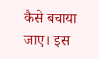कैसे बचाया जाए। इस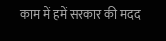काम में हमें सरकार की मदद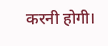करनी होगी।